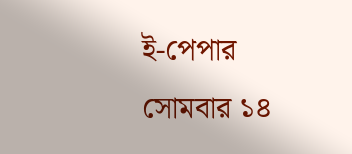ই-পেপার সোমবার ১৪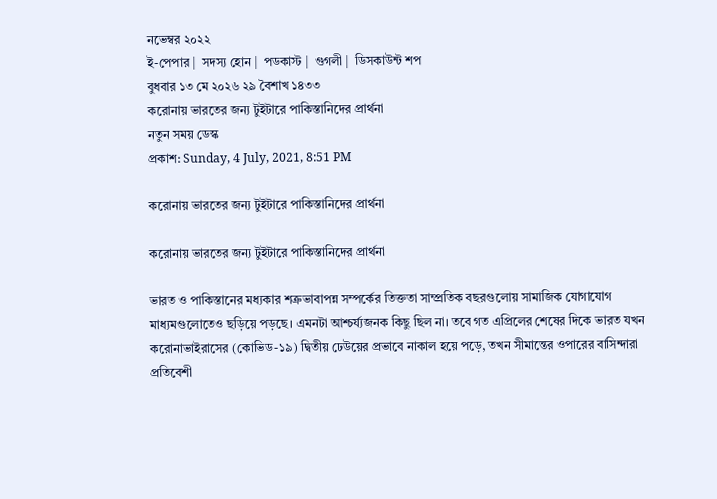নভেম্বর ২০২২
ই-পেপার |  সদস্য হোন |  পডকাস্ট |  গুগলী |  ডিসকাউন্ট শপ
বুধবার ১৩ মে ২০২৬ ২৯ বৈশাখ ১৪৩৩
করোনায় ভারতের জন্য টুইটারে পাকিস্তানিদের প্রার্থনা
নতুন সময় ডেস্ক
প্রকাশ: Sunday, 4 July, 2021, 8:51 PM

করোনায় ভারতের জন্য টুইটারে পাকিস্তানিদের প্রার্থনা

করোনায় ভারতের জন্য টুইটারে পাকিস্তানিদের প্রার্থনা

ভারত ও পাকিস্তানের মধ্যকার শত্রুভাবাপন্ন সম্পর্কের তিক্ততা সাম্প্রতিক বছরগুলোয় সামাজিক যোগাযোগ মাধ্যমগুলোতেও ছড়িয়ে পড়ছে। এমনটা আশ্চর্য্যজনক কিছু ছিল না। তবে গত এপ্রিলের শেষের দিকে ভারত যখন করোনাভাইরাসের (কোভিড-১৯) দ্বিতীয় ঢেউয়ের প্রভাবে নাকাল হয়ে পড়ে, তখন সীমান্তের ওপারের বাসিন্দারা প্রতিবেশী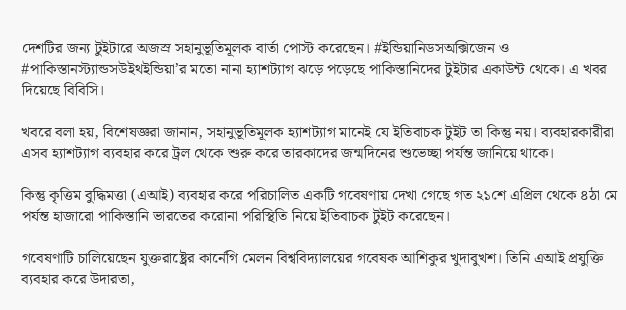দেশটির জন্য টুইটারে অজস্র সহানুভূতিমূলক বার্তা পোস্ট করেছেন। #ইন্ডিয়ানিডসঅক্সিজেন ও #পাকিস্তানস্ট্যান্ডসউইথইন্ডিয়া’র মতো নানা হ্যাশট্যাগ ঝড়ে পড়েছে পাকিস্তানিদের টুইটার একাউন্ট থেকে। এ খবর দিয়েছে বিবিসি।

খবরে বলা হয়, বিশেষজ্ঞরা জানান, সহানুভূতিমূলক হ্যাশট্যাগ মানেই যে ইতিবাচক টুইট তা কিন্তু নয়। ব্যবহারকারীরা এসব হ্যাশট্যাগ ব্যবহার করে ট্রল থেকে শুরু করে তারকাদের জন্মদিনের শুভেচ্ছা পর্যন্ত জানিয়ে থাকে।

কিন্তু কৃত্তিম বুদ্ধিমত্তা (এআই) ব্যবহার করে পরিচালিত একটি গবেষণায় দেখা গেছে গত ২১শে এপ্রিল থেকে ৪ঠা মে পর্যন্ত হাজারো পাকিস্তানি ভারতের করোনা পরিস্থিতি নিয়ে ইতিবাচক টুইট করেছেন।

গবেষণাটি চালিয়েছেন যুক্তরাষ্ট্রের কার্নেগি মেলন বিশ্ববিদ্যালয়ের গবেষক আশিকুর খুদাবুখশ। তিনি এআই প্রযুক্তি ব্যবহার করে উদারতা,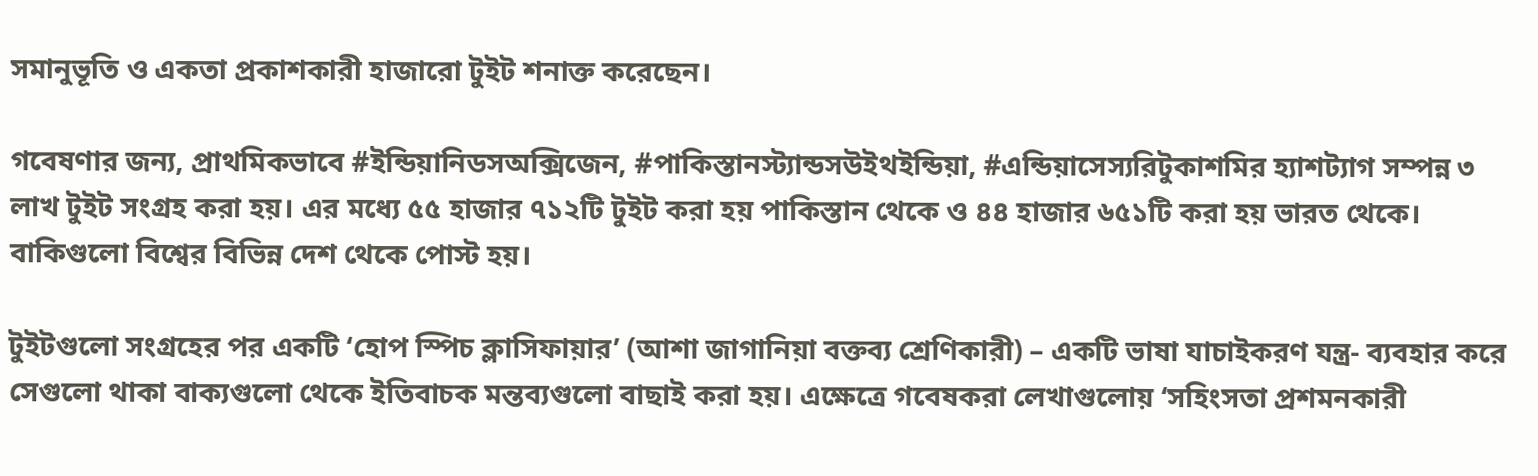সমানুভূতি ও একতা প্রকাশকারী হাজারো টুইট শনাক্ত করেছেন।

গবেষণার জন্য, প্রাথমিকভাবে #ইন্ডিয়ানিডসঅক্সিজেন, #পাকিস্তানস্ট্যান্ডসউইথইন্ডিয়া, #এন্ডিয়াসেস্যরিটুকাশমির হ্যাশট্যাগ সম্পন্ন ৩ লাখ টুইট সংগ্রহ করা হয়। এর মধ্যে ৫৫ হাজার ৭১২টি টুইট করা হয় পাকিস্তান থেকে ও ৪৪ হাজার ৬৫১টি করা হয় ভারত থেকে।
বাকিগুলো বিশ্বের বিভিন্ন দেশ থেকে পোস্ট হয়।

টুইটগুলো সংগ্রহের পর একটি ‘হোপ স্পিচ ক্লাসিফায়ার’ (আশা জাগানিয়া বক্তব্য শ্রেণিকারী) – একটি ভাষা যাচাইকরণ যন্ত্র- ব্যবহার করে সেগুলো থাকা বাক্যগুলো থেকে ইতিবাচক মন্তব্যগুলো বাছাই করা হয়। এক্ষেত্রে গবেষকরা লেখাগুলোয় ‘সহিংসতা প্রশমনকারী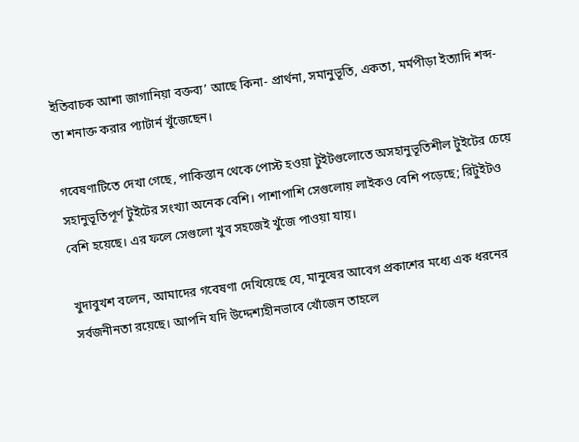ইতিবাচক আশা জাগানিয়া বক্তব্য’ আছে কিনা- প্রার্থনা, সমানুভূতি, একতা, মর্মপীড়া ইত্যাদি শব্দ-  তা শনাক্ত করার প্যাটার্ন খুঁজেছেন।

গবেষণাটিতে দেখা গেছে, পাকিস্তান থেকে পোস্ট হওয়া টুইটগুলোতে অসহানুভূতিশীল টুইটের চেয়ে সহানুভূতিপূর্ণ টুইটের সংখ্যা অনেক বেশি। পাশাপাশি সেগুলোয় লাইকও বেশি পড়েছে; রিটুইটও বেশি হয়েছে। এর ফলে সেগুলো খুব সহজেই খুঁজে পাওয়া যায়।

খুদাবুখশ বলেন, আমাদের গবেষণা দেখিয়েছে যে, মানুষের আবেগ প্রকাশের মধ্যে এক ধরনের সর্বজনীনতা রয়েছে। আপনি যদি উদ্দেশ্যহীনভাবে খোঁজেন তাহলে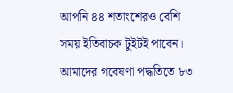আপনি ৪৪ শতাংশেরও বেশি সময় ইতিবাচক টুইটই পাবেন। আমাদের গবেষণা পদ্ধতিতে ৮৩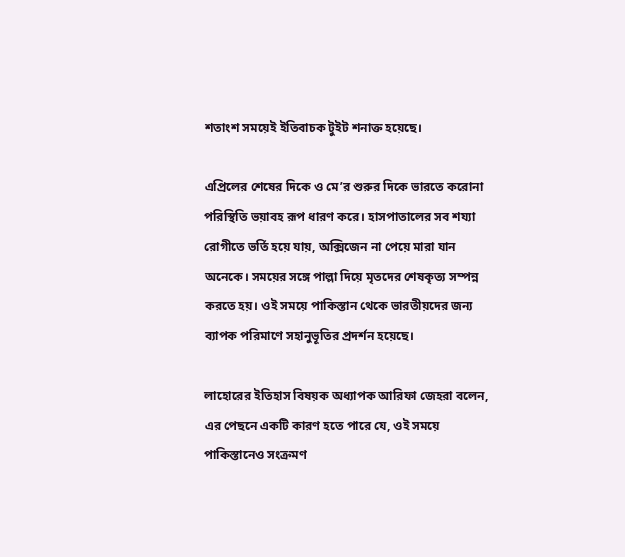শতাংশ সময়েই ইতিবাচক টুইট শনাক্ত হয়েছে।

এপ্রিলের শেষের দিকে ও মে’র শুরুর দিকে ভারতে করোনা পরিস্থিতি ভয়াবহ রূপ ধারণ করে। হাসপাতালের সব শয্যা রোগীতে ভর্তি হয়ে যায়, অক্সিজেন না পেয়ে মারা যান অনেকে। সময়ের সঙ্গে পাল্লা দিয়ে মৃতদের শেষকৃত্য সম্পন্ন করতে হয়। ওই সময়ে পাকিস্তান থেকে ভারতীয়দের জন্য ব্যাপক পরিমাণে সহানুভূতির প্রদর্শন হয়েছে।

লাহোরের ইতিহাস বিষয়ক অধ্যাপক আরিফা জেহরা বলেন, এর পেছনে একটি কারণ হতে পারে যে, ওই সময়ে পাকিস্তানেও সংক্রমণ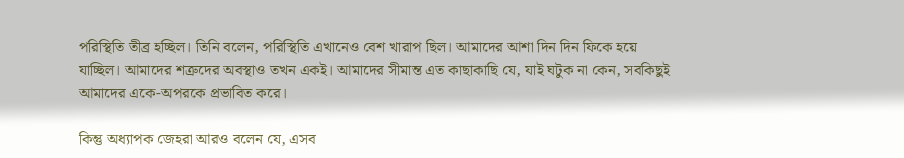পরিস্থিতি তীব্র হচ্ছিল। তিনি বলেন, পরিস্থিতি এখানেও বেশ খারাপ ছিল। আমাদের আশা দিন দিন ফিকে হয়ে যাচ্ছিল। আমাদের শত্রুদের অবস্থাও তখন একই। আমাদের সীমান্ত এত কাছাকাছি যে, যাই ঘটুক না কেন, সবকিছুই আমাদের একে-অপরকে প্রভাবিত করে।

কিন্তু অধ্যাপক জেহরা আরও বলেন যে, এসব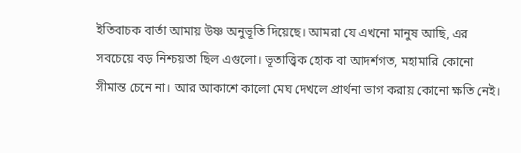ইতিবাচক বার্তা আমায় উষ্ণ অনুভূতি দিয়েছে। আমরা যে এখনো মানুষ আছি, এর সবচেয়ে বড় নিশ্চয়তা ছিল এগুলো। ভূতাত্ত্বিক হোক বা আদর্শগত, মহামারি কোনো সীমান্ত চেনে না। আর আকাশে কালো মেঘ দেখলে প্রার্থনা ভাগ করায় কোনো ক্ষতি নেই।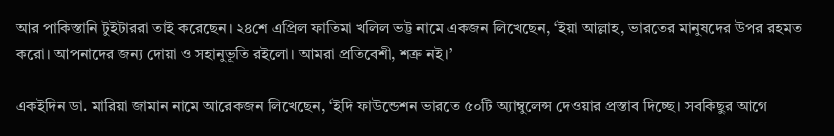আর পাকিস্তানি টুইটাররা তাই করেছেন। ২৪শে এপ্রিল ফাতিমা খলিল ভট্ট নামে একজন লিখেছেন, ‘ইয়া আল্লাহ, ভারতের মানুষদের উপর রহমত করো। আপনাদের জন্য দোয়া ও সহানুভূতি রইলো। আমরা প্রতিবেশী, শত্রু নই।’

একইদিন ডা. মারিয়া জামান নামে আরেকজন লিখেছেন, ‘ইদি ফাউন্ডেশন ভারতে ৫০টি অ্যাম্বুলেন্স দেওয়ার প্রস্তাব দিচ্ছে। সবকিছুর আগে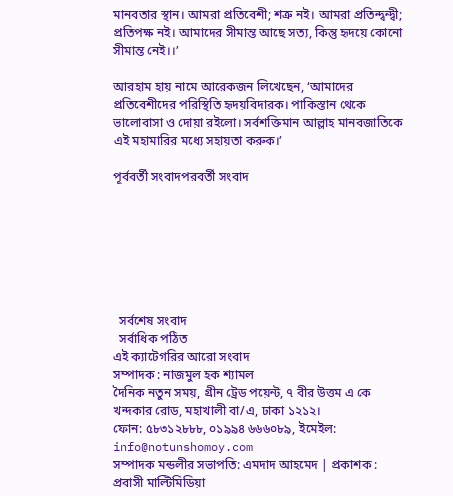মানবতার স্থান। আমরা প্রতিবেশী; শত্রু নই। আমরা প্রতিন্দ্বন্দ্বী; প্রতিপক্ষ নই। আমাদের সীমান্ত আছে সত্য, কিন্তু হৃদয়ে কোনো সীমান্ত নেই।।’

আরহাম হায় নামে আরেকজন লিখেছেন, ‘আমাদের প্রতিবেশীদের পরিস্থিতি হৃদয়বিদারক। পাকিস্তান থেকে ভালোবাসা ও দোয়া রইলো। সর্বশক্তিমান আল্লাহ মানবজাতিকে এই মহামারির মধ্যে সহায়তা করুক।’

পূর্ববর্তী সংবাদপরবর্তী সংবাদ







  সর্বশেষ সংবাদ
  সর্বাধিক পঠিত
এই ক্যাটেগরির আরো সংবাদ
সম্পাদক : নাজমুল হক শ্যামল
দৈনিক নতুন সময়, গ্রীন ট্রেড পয়েন্ট, ৭ বীর উত্তম এ কে খন্দকার রোড, মহাখালী বা/এ, ঢাকা ১২১২।
ফোন: ৫৮৩১২৮৮৮, ০১৯৯৪ ৬৬৬০৮৯, ইমেইল: info@notunshomoy.com
সম্পাদক মন্ডলীর সভাপতি: এমদাদ আহমেদ | প্রকাশক : প্রবাসী মাল্টিমিডিয়া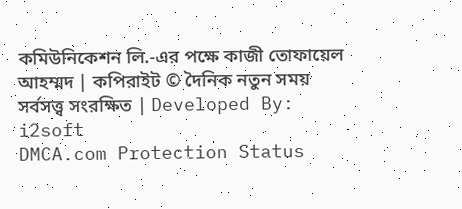কমিউনিকেশন লি.-এর পক্ষে কাজী তোফায়েল আহম্মদ | কপিরাইট © দৈনিক নতুন সময় সর্বসত্ত্ব সংরক্ষিত | Developed By: i2soft
DMCA.com Protection Status